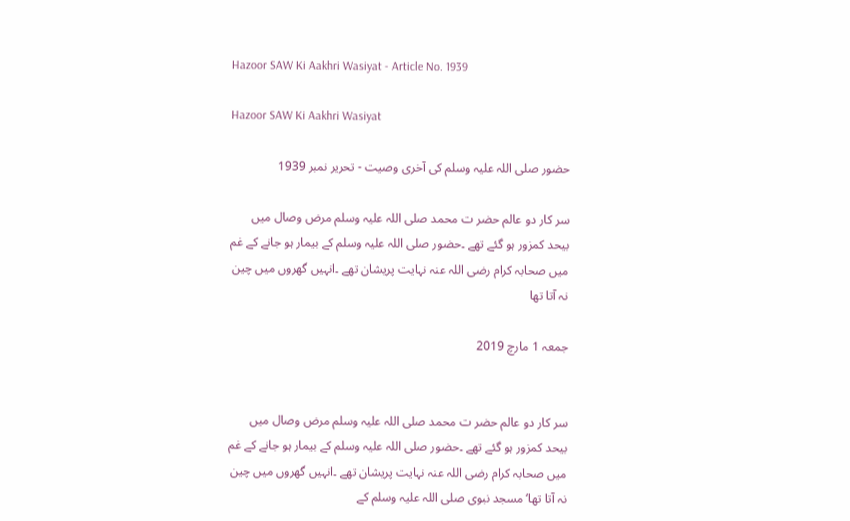Hazoor SAW Ki Aakhri Wasiyat - Article No. 1939

Hazoor SAW Ki Aakhri Wasiyat

حضور صلی اللہ علیہ وسلم کی آخری وصیت - تحریر نمبر 1939

سر کار دو عالم حضر ت محمد صلی اللہ علیہ وسلم مرض وصال میں بیحد کمزور ہو گئے تھے ۔حضور صلی اللہ علیہ وسلم کے بیمار ہو جانے کے غم میں صحابہ کرام رضی اللہ عنہ نہایت پریشان تھے ۔انہیں گھروں میں چین نہ آتا تھا

جمعہ 1 مارچ 2019


سر کار دو عالم حضر ت محمد صلی اللہ علیہ وسلم مرض وصال میں بیحد کمزور ہو گئے تھے ۔حضور صلی اللہ علیہ وسلم کے بیمار ہو جانے کے غم میں صحابہ کرام رضی اللہ عنہ نہایت پریشان تھے ۔انہیں گھروں میں چین نہ آتا تھا‘مسجد نبوی صلی اللہ علیہ وسلم کے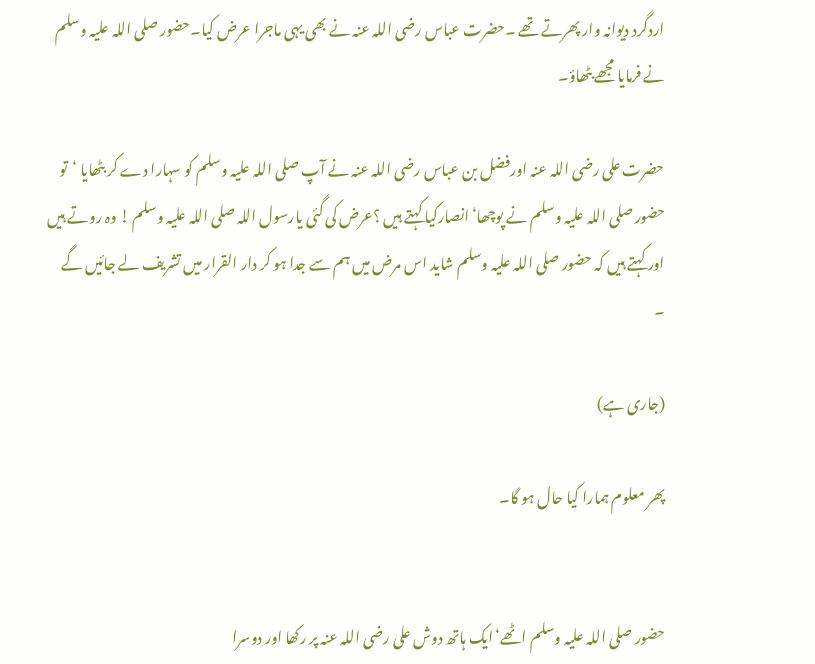اردگرد دیوانہ وار پھرتے تھے ۔حضرت عباس رضی اللہ عنہ نے بھی یہی ماجرا عرض کیا۔حضور صلی اللہ علیہ وسلم نے فرمایا مجھے بٹھاؤ۔

حضرت علی رضی اللہ عنہ اورفضل بن عباس رضی اللہ عنہ نے آپ صلی اللہ علیہ وسلم کو سہارا دے کر بٹھایا ‘تو حضور صلی اللہ علیہ وسلم نے پوچھا‘انصارکیا کہتے ہیں ؟عرض کی گئی یارسول اللہ صلی اللہ علیہ وسلم ! وہ روتے ہیں اور کہتے ہیں کہ حضور صلی اللہ علیہ وسلم شاید اس مرض میں ہم سے جدا ہو کر دار القرار میں تشریف لے جائیں گے ۔

(جاری ہے)

پھر معلوم ہمارا کیا حال ہو گا۔


حضور صلی اللہ علیہ وسلم اٹھے‘ایک ہاتھ دوش علی رضی اللہ عنہ پر رکھا اور دوسرا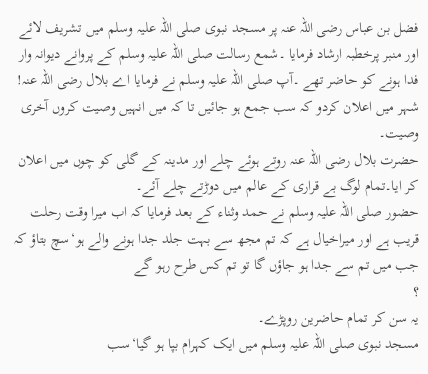فضل بن عباس رضی اللہ عنہ پر مسجد نبوی صلی اللہ علیہ وسلم میں تشریف لائے اور منبر پرخطبہ ارشاد فرمایا ۔شمع رسالت صلی اللہ علیہ وسلم کے پروانے دیوانہ وار فدا ہونے کو حاضر تھے ۔آپ صلی اللہ علیہ وسلم نے فرمایا اے بلال رضی اللہ عنہ! شہر میں اعلان کردو کہ سب جمع ہو جائیں تا کہ میں انہیں وصیت کروں آخری وصیت۔
حضرت بلال رضی اللہ عنہ روتے ہوئے چلے اور مدینہ کے گلی کو چوں میں اعلان کر ایا۔تمام لوگ بے قراری کے عالم میں دوڑتے چلے آئے۔
حضور صلی اللہ علیہ وسلم نے حمد وثناء کے بعد فرمایا کہ اب میرا وقت رحلت قریب ہے اور میراخیال ہے کہ تم مجھ سے بہت جلد جدا ہونے والے ہو‘سچ بتاؤ کہ جب میں تم سے جدا ہو جاؤں گا تو تم کس طرح رہو گے
؟
یہ سن کر تمام حاضرین روپڑے۔
مسجد نبوی صلی اللہ علیہ وسلم میں ایک کہرام بپا ہو گیا‘سب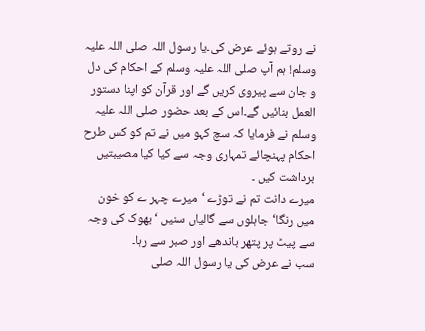نے روتے ہوئے عرض کی۔یا رسول اللہ صلی اللہ علیہ وسلم! ہم آپ صلی اللہ علیہ وسلم کے احکام کی دل و جان سے پیروی کریں گے اور قرآن کو اپنا دستور العمل بنائیں گے۔اس کے بعد حضور صلی اللہ علیہ وسلم نے فرمایا کہ سچ کہو میں نے تم کو کس طرح احکام پہنچائے تمہاری وجہ سے کیا کیا مصیبتیں برداشت کیں ۔
میرے دانت تم نے توڑے ‘میرے چہر ے کو خون میں رنگا‘جاہلوں سے گالیاں سنیں ‘بھوک کی وجہ سے پیٹ پر پتھر باندھے اور صبر سے رہا۔
سب نے عرض کی یا رسول اللہ صلی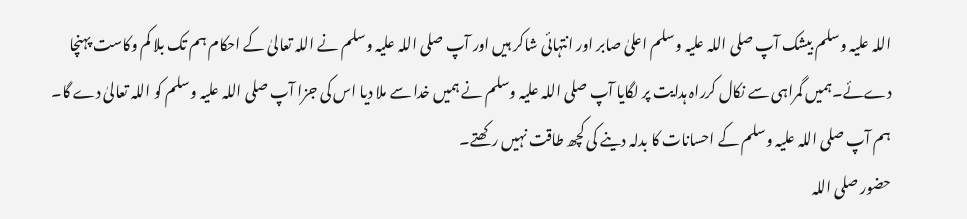اللہ علیہ وسلم بیشک آپ صلی اللہ علیہ وسلم اعلیٰ صابر اور انتہائی شاکر ہیں اور آپ صلی اللہ علیہ وسلم نے اللہ تعالیٰ کے احکام ہم تک بلا کم وکاست پہنچا دےئے۔ہمیں گمراہی سے نکال کرراہ ہدایت پر لگایا آپ صلی اللہ علیہ وسلم نے ہمیں خدا سے ملا دیا اس کی جزا آپ صلی اللہ علیہ وسلم کو اللہ تعالیٰ دے گا۔
ہم آپ صلی اللہ علیہ وسلم کے احسانات کا بدلہ دینے کی کچھ طاقت نہیں رکھتے۔
حضور صلی اللہ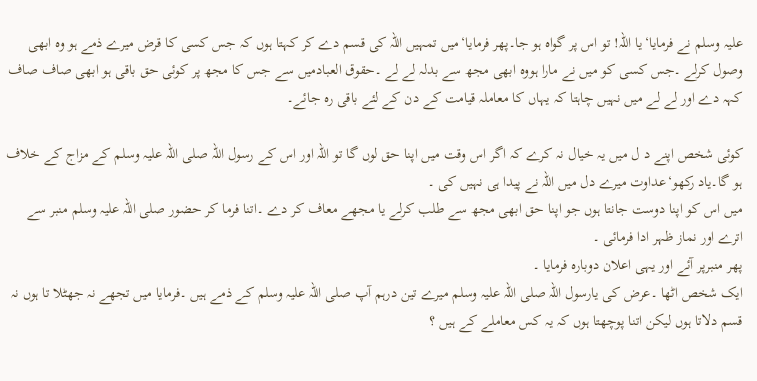علیہ وسلم نے فرمایا‘یا اللہ! تو اس پر گواہ ہو جا۔پھر فرمایا‘میں تمہیں اللہ کی قسم دے کر کہتا ہوں کہ جس کسی کا قرض میرے ذمے ہو وہ ابھی وصول کرلے ۔جس کسی کو میں نے مارا ہووہ ابھی مجھ سے بدلہ لے لے ۔حقوق العبادمیں سے جس کا مجھ پر کوئی حق باقی ہو ابھی صاف صاف کہہ دے اور لے لے میں نہیں چاہتا کہ یہاں کا معاملہ قیامت کے دن کے لئے باقی رہ جائے۔

کوئی شخص اپنے د ل میں یہ خیال نہ کرے کہ اگر اس وقت میں اپنا حق لوں گا تو اللہ اور اس کے رسول اللہ صلی اللہ علیہ وسلم کے مزاج کے خلاف ہو گا۔یاد رکھو‘عداوت میرے دل میں اللہ نے پیدا ہی نہیں کی ۔
میں اس کو اپنا دوست جانتا ہوں جو اپنا حق ابھی مجھ سے طلب کرلے یا مجھے معاف کر دے ۔اتنا فرما کر حضور صلی اللہ علیہ وسلم منبر سے اترے اور نماز ظہر ادا فرمائی ۔
پھر منبرپر آئے اور یہی اعلان دوبارہ فرمایا ۔
ایک شخص اٹھا ۔عرض کی یارسول اللہ صلی اللہ علیہ وسلم میرے تین درہم آپ صلی اللہ علیہ وسلم کے ذمے ہیں ۔فرمایا میں تجھے نہ جھٹلا تا ہوں نہ قسم دلاتا ہوں لیکن اتنا پوچھتا ہوں کہ یہ کس معاملے کے ہیں ؟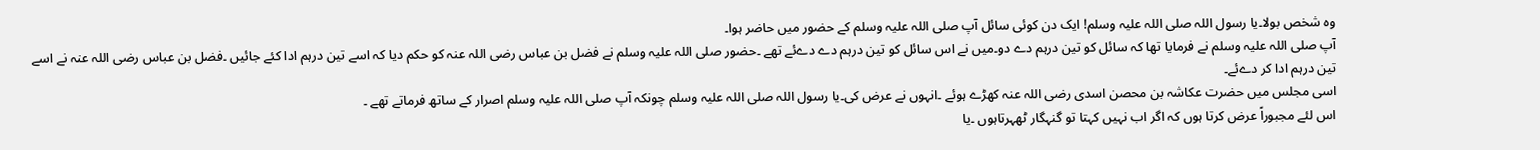وہ شخص بولا۔یا رسول اللہ صلی اللہ علیہ وسلم! ایک دن کوئی سائل آپ صلی اللہ علیہ وسلم کے حضور میں حاضر ہوا۔
آپ صلی اللہ علیہ وسلم نے فرمایا تھا کہ سائل کو تین درہم دے دو۔میں نے اس سائل کو تین درہم دے دےئے تھے ۔حضور صلی اللہ علیہ وسلم نے فضل بن عباس رضی اللہ عنہ کو حکم دیا کہ اسے تین درہم ادا کئے جائیں ۔فضل بن عباس رضی اللہ عنہ نے اسے تین درہم ادا کر دےئے۔
اسی مجلس میں حضرت عکاشہ بن محصن اسدی رضی اللہ عنہ کھڑے ہوئے ۔انہوں نے عرض کی۔یا رسول اللہ صلی اللہ علیہ وسلم چونکہ آپ صلی اللہ علیہ وسلم اصرار کے ساتھ فرماتے تھے ۔
اس لئے مجبوراً عرض کرتا ہوں کہ اگر اب نہیں کہتا تو گنہگار ٹھہرتاہوں ۔یا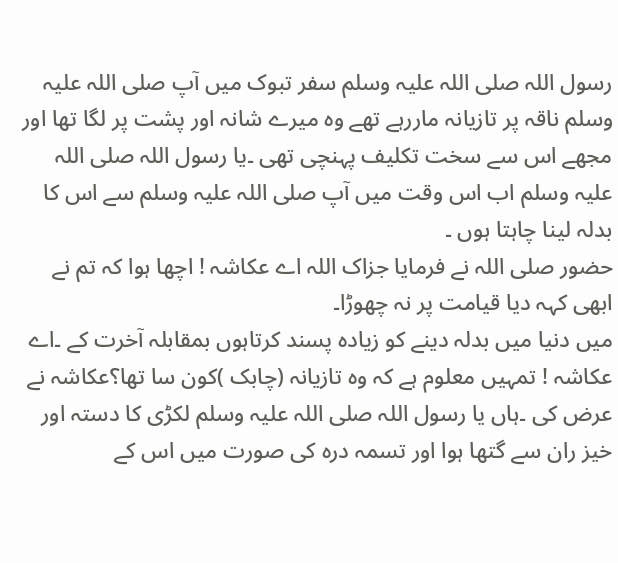رسول اللہ صلی اللہ علیہ وسلم سفر تبوک میں آپ صلی اللہ علیہ وسلم ناقہ پر تازیانہ ماررہے تھے وہ میرے شانہ اور پشت پر لگا تھا اور مجھے اس سے سخت تکلیف پہنچی تھی ۔یا رسول اللہ صلی اللہ علیہ وسلم اب اس وقت میں آپ صلی اللہ علیہ وسلم سے اس کا بدلہ لینا چاہتا ہوں ۔
حضور صلی اللہ نے فرمایا جزاک اللہ اے عکاشہ ! اچھا ہوا کہ تم نے ابھی کہہ دیا قیامت پر نہ چھوڑا۔
میں دنیا میں بدلہ دینے کو زیادہ پسند کرتاہوں بمقابلہ آخرت کے ۔اے عکاشہ ! تمہیں معلوم ہے کہ وہ تازیانہ (چابک )کون سا تھا؟عکاشہ نے عرض کی ۔ہاں یا رسول اللہ صلی اللہ علیہ وسلم لکڑی کا دستہ اور خیز ران سے گتھا ہوا اور تسمہ درہ کی صورت میں اس کے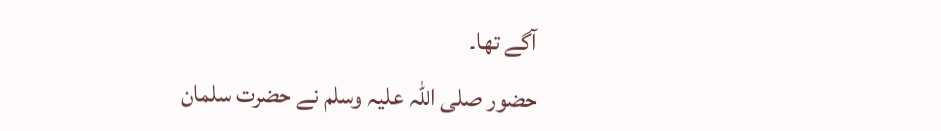آگے تھا۔
حضور صلی اللہ علیہ وسلم نے حضرت سلمان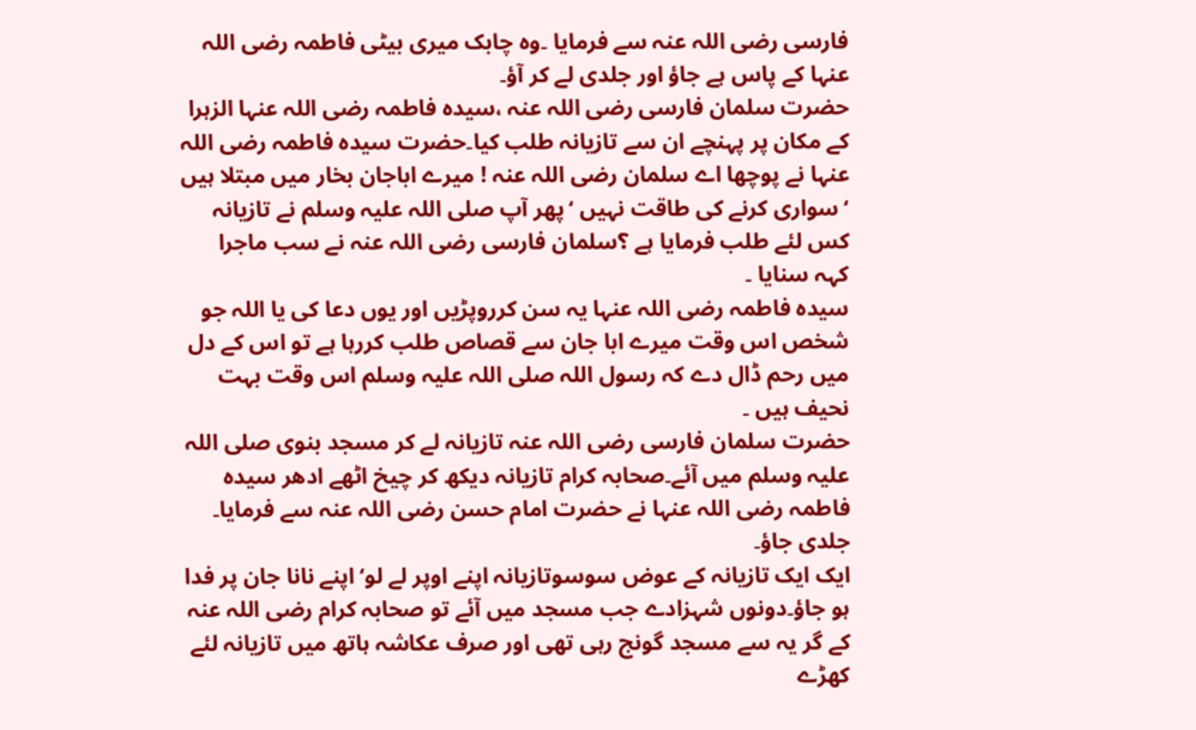فارسی رضی اللہ عنہ سے فرمایا ۔وہ چابک میری بیٹی فاطمہ رضی اللہ عنہا کے پاس ہے جاؤ اور جلدی لے کر آؤ۔
حضرت سلمان فارسی رضی اللہ عنہ ،سیدہ فاطمہ رضی اللہ عنہا الزہرا کے مکان پر پہنچے ان سے تازیانہ طلب کیا۔حضرت سیدہ فاطمہ رضی اللہ عنہا نے پوچھا اے سلمان رضی اللہ عنہ ! میرے اباجان بخار میں مبتلا ہیں ‘سواری کرنے کی طاقت نہیں ‘پھر آپ صلی اللہ علیہ وسلم نے تازیانہ کس لئے طلب فرمایا ہے ؟سلمان فارسی رضی اللہ عنہ نے سب ماجرا کہہ سنایا ۔
سیدہ فاطمہ رضی اللہ عنہا یہ سن کرروپڑیں اور یوں دعا کی یا اللہ جو شخص اس وقت میرے ابا جان سے قصاص طلب کررہا ہے تو اس کے دل میں رحم ڈال دے کہ رسول اللہ صلی اللہ علیہ وسلم اس وقت بہت نحیف ہیں ۔
حضرت سلمان فارسی رضی اللہ عنہ تازیانہ لے کر مسجد بنوی صلی اللہ علیہ وسلم میں آئے۔صحابہ کرام تازیانہ دیکھ کر چیخ اٹھے ادھر سیدہ فاطمہ رضی اللہ عنہا نے حضرت امام حسن رضی اللہ عنہ سے فرمایا۔
جلدی جاؤ۔
ایک ایک تازیانہ کے عوض سوسوتازیانہ اپنے اوپر لے لو‘اپنے نانا جان پر فدا ہو جاؤ۔دونوں شہزادے جب مسجد میں آئے تو صحابہ کرام رضی اللہ عنہ کے گر یہ سے مسجد گونج رہی تھی اور صرف عکاشہ ہاتھ میں تازیانہ لئے کھڑے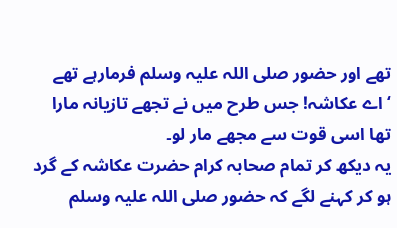تھے اور حضور صلی اللہ علیہ وسلم فرمارہے تھے ‘اے عکاشہ! جس طرح میں نے تجھے تازیانہ مارا تھا اسی قوت سے مجھے مار لو۔
یہ دیکھ کر تمام صحابہ کرام حضرت عکاشہ کے گرد ہو کر کہنے لگے کہ حضور صلی اللہ علیہ وسلم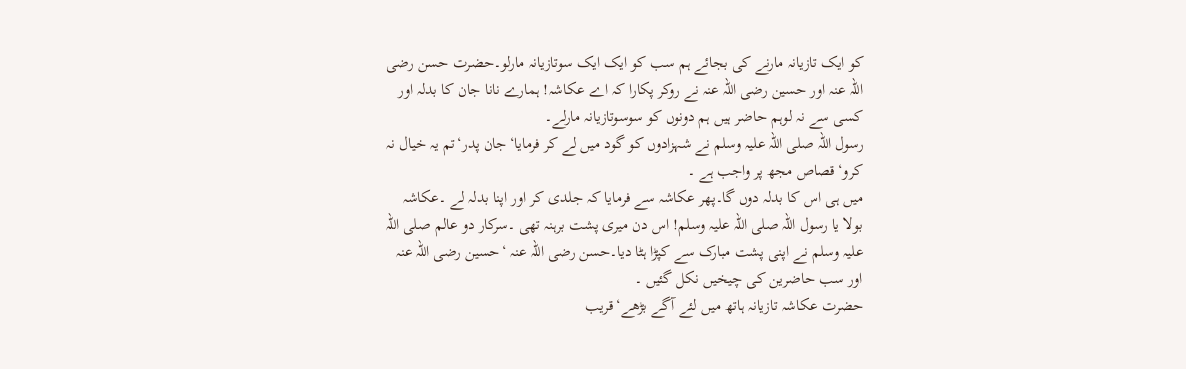کو ایک تازیانہ مارنے کی بجائے ہم سب کو ایک ایک سوتازیانہ مارلو۔حضرت حسن رضی اللہ عنہ اور حسین رضی اللہ عنہ نے روکر پکارا کہ اے عکاشہ! ہمارے نانا جان کا بدلہ اور کسی سے نہ لوہم حاضر ہیں ہم دونوں کو سوسوتازیانہ مارلے۔
رسول اللہ صلی اللہ علیہ وسلم نے شہزادوں کو گود میں لے کر فرمایا‘جان پدر‘تم یہ خیال نہ کرو‘قصاص مجھ پر واجب ہے ۔
میں ہی اس کا بدلہ دوں گا۔پھر عکاشہ سے فرمایا کہ جلدی کر اور اپنا بدلہ لے ۔عکاشہ بولا یا رسول اللہ صلی اللہ علیہ وسلم! اس دن میری پشت برہنہ تھی ۔سرکار دو عالم صلی اللہ علیہ وسلم نے اپنی پشت مبارک سے کپڑا ہٹا دیا۔حسن رضی اللہ عنہ ‘حسین رضی اللہ عنہ اور سب حاضرین کی چیخیں نکل گئیں ۔
حضرت عکاشہ تازیانہ ہاتھ میں لئے آگے بڑھے‘قریب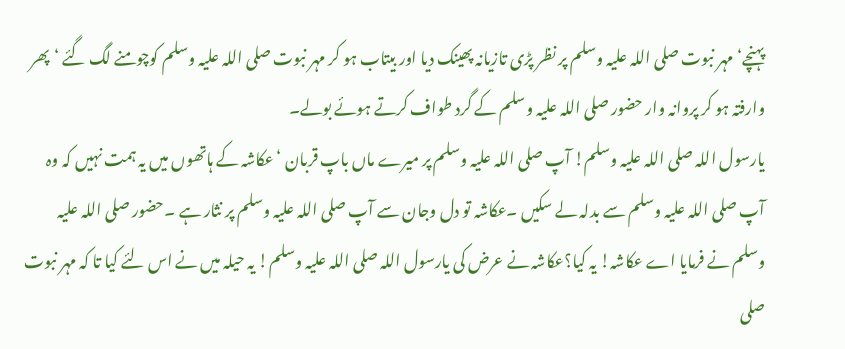پہنچے‘مہر نبوت صلی اللہ علیہ وسلم پر نظر پڑی تازیانہ پھینک دیا اور بیتاب ہو کر مہر نبوت صلی اللہ علیہ وسلم کوچومنے لگ گئے ‘پھر وارفتہ ہو کر پروانہ وار حضور صلی اللہ علیہ وسلم کے گرد طواف کرتے ہوئے بولے۔
یارسول اللہ صلی اللہ علیہ وسلم! آپ صلی اللہ علیہ وسلم پر میرے ماں باپ قربان ‘عکاشہ کے ہاتھوں میں یہ ہمت نہیں کہ وہ آپ صلی اللہ علیہ وسلم سے بدلہ لے سکیں ۔عکاشہ تو دل وجان سے آپ صلی اللہ علیہ وسلم پر نثار ہے ۔حضور صلی اللہ علیہ وسلم نے فرمایا اے عکاشہ! یہ کیا؟عکاشہ نے عرض کی یارسول اللہ صلی اللہ علیہ وسلم! یہ حیلہ میں نے اس لئے کیا تا کہ مہر نبوت
صلی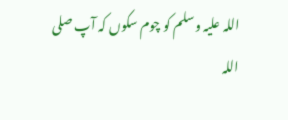اللہ علیہ وسلم کو چوم سکوں کہ آپ صلی اللہ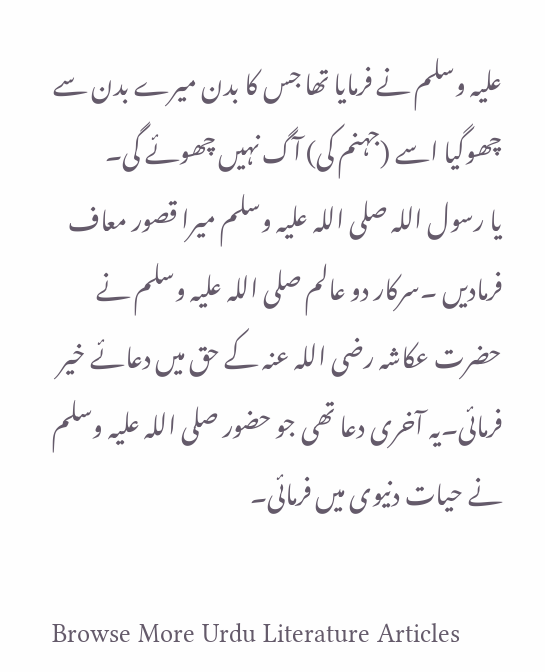علیہ وسلم نے فرمایا تھا جس کا بدن میرے بدن سے چھوگیا اسے (جہنم کی) آگ نہیں چھوئے گی۔
یا رسول اللہ صلی اللہ علیہ وسلم میرا قصور معاف فرمادیں ۔سرکار دو عالم صلی اللہ علیہ وسلم نے حضرت عکاشہ رضی اللہ عنہ کے حق میں دعائے خیر فرمائی۔یہ آخری دعا تھی جو حضور صلی اللہ علیہ وسلم نے حیات دنیوی میں فرمائی۔

Browse More Urdu Literature Articles